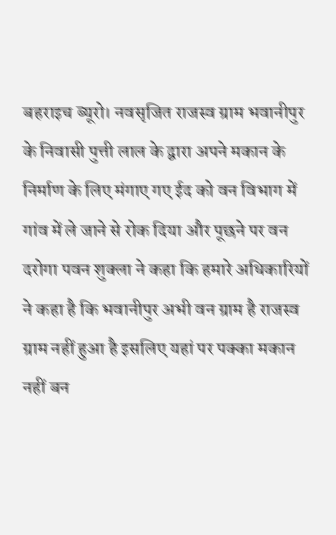बहराइच ब्यूरो। नवसृजित राजस्व ग्राम भवानीपुर के निवासी पुत्ती लाल के द्वारा अपने मकान के निर्माण के लिए मंगाए गए ईद को वन विभाग में गांव में ले जाने से रोक दिया और पूछने पर वन दरोगा पवन शुक्ला ने कहा कि हमारे अधिकारियों ने कहा है कि भवानीपुर अभी वन ग्राम है राजस्व ग्राम नहीं हुआ है इसलिए यहां पर पक्का मकान नहीं बन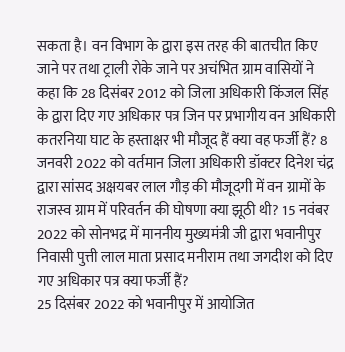सकता है। वन विभाग के द्वारा इस तरह की बातचीत किए जाने पर तथा ट्राली रोके जाने पर अचंभित ग्राम वासियों ने कहा कि 28 दिसंबर 2012 को जिला अधिकारी किंजल सिंह के द्वारा दिए गए अधिकार पत्र जिन पर प्रभागीय वन अधिकारी कतरनिया घाट के हस्ताक्षर भी मौजूद हैं क्या वह फर्जी हैं? 8 जनवरी 2022 को वर्तमान जिला अधिकारी डॉक्टर दिनेश चंद्र द्वारा सांसद अक्षयबर लाल गौड़ की मौजूदगी में वन ग्रामों के राजस्व ग्राम में परिवर्तन की घोषणा क्या झूठी थी? 15 नवंबर 2022 को सोनभद्र में माननीय मुख्यमंत्री जी द्वारा भवानीपुर निवासी पुत्ती लाल माता प्रसाद मनीराम तथा जगदीश को दिए गए अधिकार पत्र क्या फर्जी हैं?
25 दिसंबर 2022 को भवानीपुर में आयोजित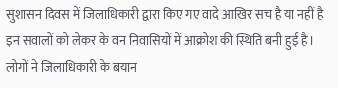सुशासन दिवस में जिलाधिकारी द्वारा किए गए वादे आखिर सच है या नहीं है इन सवालों को लेकर के वन निवासियों में आक्रोश की स्थिति बनी हुई है। लोगों ने जिलाधिकारी के बयान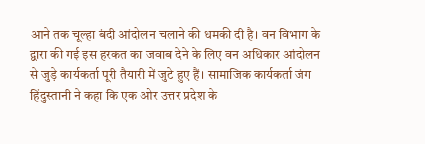आने तक चूल्हा बंदी आंदोलन चलाने की धमकी दी है। वन विभाग के द्वारा की गई इस हरकत का जवाब देने के लिए वन अधिकार आंदोलन से जुड़े कार्यकर्ता पूरी तैयारी में जुटे हुए हैं। सामाजिक कार्यकर्ता जंग हिंदुस्तानी ने कहा कि एक ओर उत्तर प्रदेश के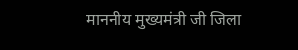माननीय मुख्यमंत्री जी जिला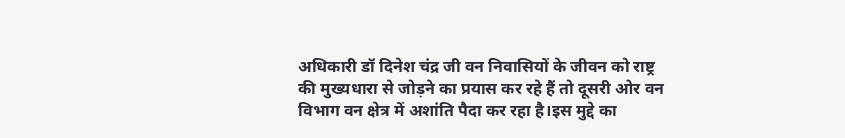अधिकारी डॉ दिनेश चंद्र जी वन निवासियों के जीवन को राष्ट्र की मुख्यधारा से जोड़ने का प्रयास कर रहे हैं तो दूसरी ओर वन विभाग वन क्षेत्र में अशांति पैदा कर रहा है।इस मुद्दे का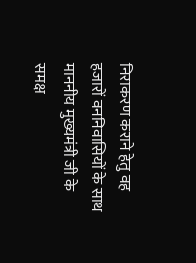निराकरण कराने हेतु वह हजारों वननिवासियों के साथ माननीय मुख्यमंत्री जी के समक्ष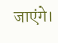जाएंगे।